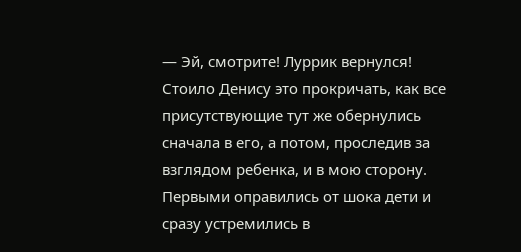— Эй, смотрите! Луррик вернулся!
Стоило Денису это прокричать, как все присутствующие тут же обернулись сначала в его, а потом, проследив за взглядом ребенка, и в мою сторону. Первыми оправились от шока дети и сразу устремились в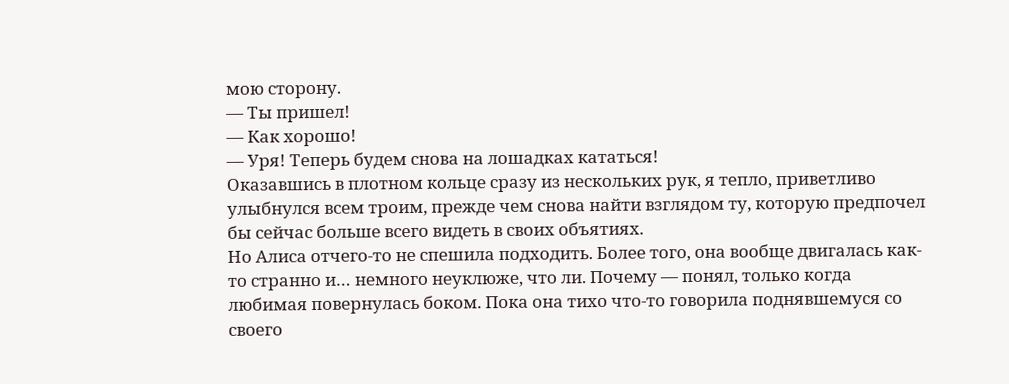мою сторону.
— Ты пришел!
— Как хорошо!
— Уря! Теперь будем снова на лошадках кататься!
Оказавшись в плотном кольце сразу из нескольких рук, я тепло, приветливо улыбнулся всем троим, прежде чем снова найти взглядом ту, которую предпочел бы сейчас больше всего видеть в своих объятиях.
Но Алиса отчего-то не спешила подходить. Более того, она вообще двигалась как-то странно и… немного неуклюже, что ли. Почему — понял, только когда любимая повернулась боком. Пока она тихо что-то говорила поднявшемуся со своего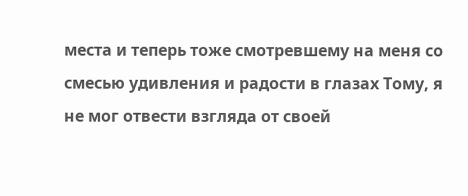места и теперь тоже смотревшему на меня со смесью удивления и радости в глазах Тому, я не мог отвести взгляда от своей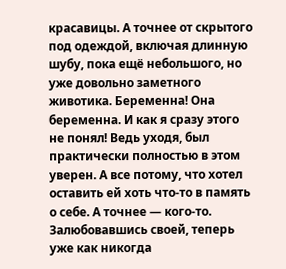красавицы. А точнее от скрытого под одеждой, включая длинную шубу, пока ещё небольшого, но уже довольно заметного животика. Беременна! Она беременна. И как я сразу этого не понял! Ведь уходя, был практически полностью в этом уверен. А все потому, что хотел оставить ей хоть что-то в память о себе. А точнее — кого-то.
Залюбовавшись своей, теперь уже как никогда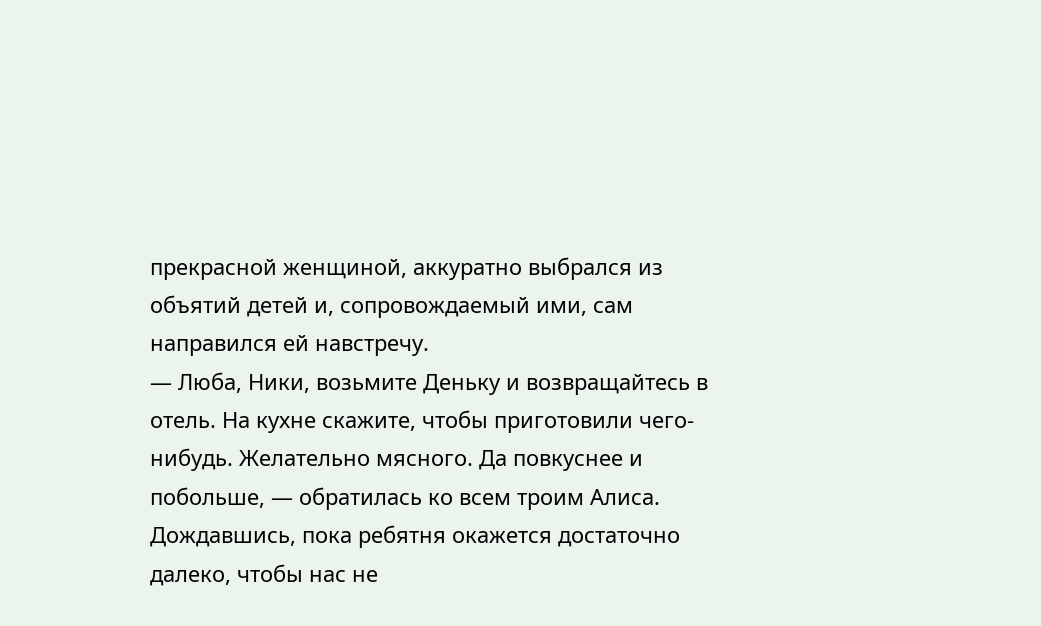прекрасной женщиной, аккуратно выбрался из объятий детей и, сопровождаемый ими, сам направился ей навстречу.
— Люба, Ники, возьмите Деньку и возвращайтесь в отель. На кухне скажите, чтобы приготовили чего-нибудь. Желательно мясного. Да повкуснее и побольше, — обратилась ко всем троим Алиса.
Дождавшись, пока ребятня окажется достаточно далеко, чтобы нас не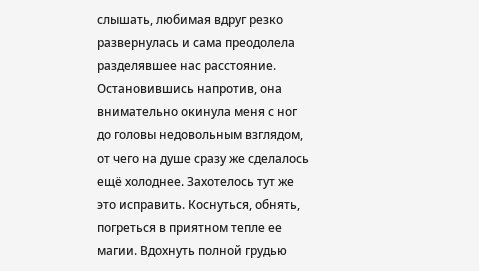слышать, любимая вдруг резко развернулась и сама преодолела разделявшее нас расстояние. Остановившись напротив, она внимательно окинула меня с ног до головы недовольным взглядом, от чего на душе сразу же сделалось ещё холоднее. Захотелось тут же это исправить. Коснуться, обнять, погреться в приятном тепле ее магии. Вдохнуть полной грудью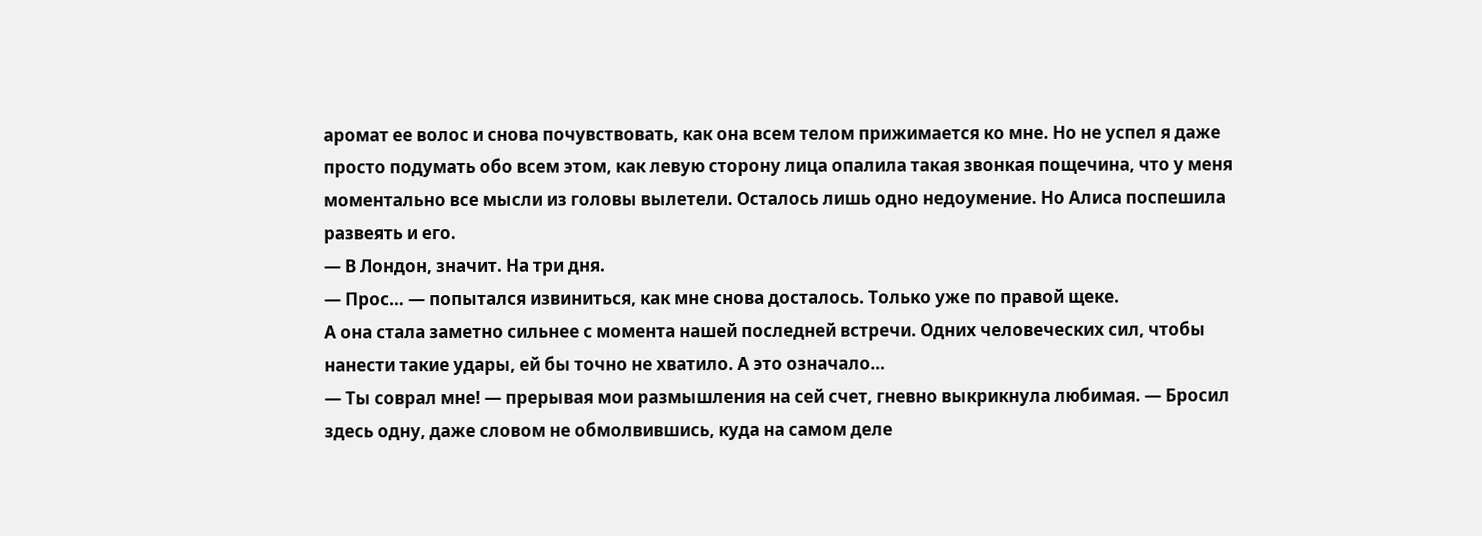аромат ее волос и снова почувствовать, как она всем телом прижимается ко мне. Но не успел я даже просто подумать обо всем этом, как левую сторону лица опалила такая звонкая пощечина, что у меня моментально все мысли из головы вылетели. Осталось лишь одно недоумение. Но Алиса поспешила развеять и его.
— В Лондон, значит. На три дня.
— Прос… — попытался извиниться, как мне снова досталось. Только уже по правой щеке.
А она стала заметно сильнее с момента нашей последней встречи. Одних человеческих сил, чтобы нанести такие удары, ей бы точно не хватило. А это означало…
— Ты соврал мне! — прерывая мои размышления на сей счет, гневно выкрикнула любимая. — Бросил здесь одну, даже словом не обмолвившись, куда на самом деле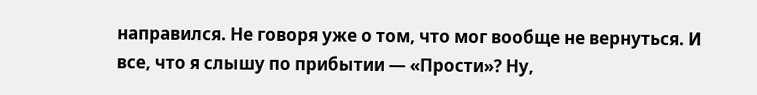направился. Не говоря уже о том, что мог вообще не вернуться. И все, что я слышу по прибытии — «Прости»? Ну,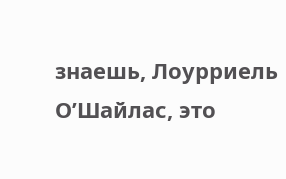знаешь, Лоурриель О’Шайлас, это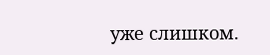уже слишком.